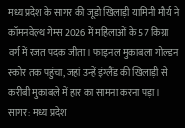मध्य प्रदेश के सागर की जूडो खिलाड़ी यामिनी मौर्य ने कॉमनवेल्थ गेम्स 2026 में महिलाओं के 57 किग्रा वर्ग में रजत पदक जीता। फाइनल मुकाबला गोल्डन स्कोर तक पहुंचा, जहां उन्हें इंग्लैंड की खिलाड़ी से करीबी मुकाबले में हार का सामना करना पड़ा।
सागर: मध्य प्रदेश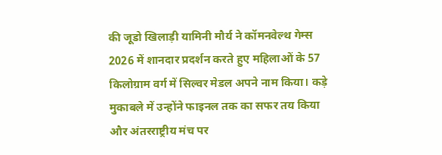की जूडो खिलाड़ी यामिनी मौर्य ने कॉमनवेल्थ गेम्स 2026 में शानदार प्रदर्शन करते हुए महिलाओं के 57 किलोग्राम वर्ग में सिल्वर मेडल अपने नाम किया। कड़े मुकाबले में उन्होंने फाइनल तक का सफर तय किया और अंतरराष्ट्रीय मंच पर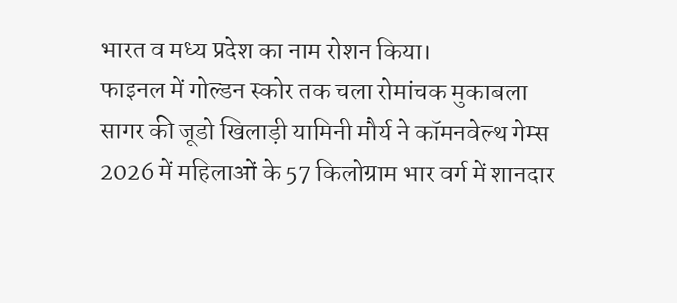भारत व मध्य प्रदेश का नाम रोशन किया।
फाइनल में गोल्डन स्कोर तक चला रोमांचक मुकाबला
सागर की जूडो खिलाड़ी यामिनी मौर्य ने कॉमनवेल्थ गेम्स 2026 में महिलाओं के 57 किलोग्राम भार वर्ग में शानदार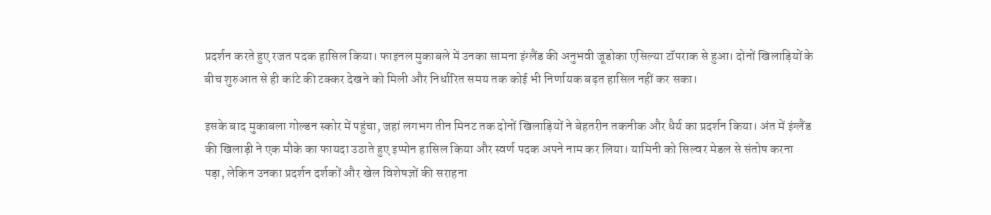प्रदर्शन करते हुए रजत पदक हासिल किया। फाइनल मुकाबले में उनका सामना इंग्लैंड की अनुभवी जूडोका एसिल्या टॉपराक से हुआ। दोनों खिलाड़ियों के बीच शुरुआत से ही कांटे की टक्कर देखने को मिली और निर्धारित समय तक कोई भी निर्णायक बढ़त हासिल नहीं कर सका।

इसके बाद मुकाबला गोल्डन स्कोर में पहुंचा, जहां लगभग तीन मिनट तक दोनों खिलाड़ियों ने बेहतरीन तकनीक और धैर्य का प्रदर्शन किया। अंत में इंग्लैंड की खिलाड़ी ने एक मौके का फायदा उठाते हुए इप्पोन हासिल किया और स्वर्ण पदक अपने नाम कर लिया। यामिनी को सिल्वर मेडल से संतोष करना पड़ा, लेकिन उनका प्रदर्शन दर्शकों और खेल विशेषज्ञों की सराहना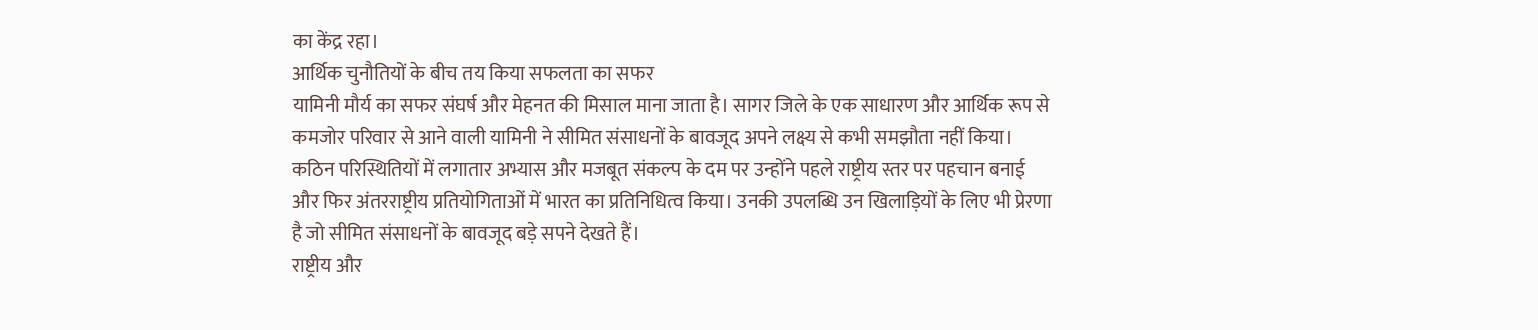का केंद्र रहा।
आर्थिक चुनौतियों के बीच तय किया सफलता का सफर
यामिनी मौर्य का सफर संघर्ष और मेहनत की मिसाल माना जाता है। सागर जिले के एक साधारण और आर्थिक रूप से कमजोर परिवार से आने वाली यामिनी ने सीमित संसाधनों के बावजूद अपने लक्ष्य से कभी समझौता नहीं किया।
कठिन परिस्थितियों में लगातार अभ्यास और मजबूत संकल्प के दम पर उन्होंने पहले राष्ट्रीय स्तर पर पहचान बनाई और फिर अंतरराष्ट्रीय प्रतियोगिताओं में भारत का प्रतिनिधित्व किया। उनकी उपलब्धि उन खिलाड़ियों के लिए भी प्रेरणा है जो सीमित संसाधनों के बावजूद बड़े सपने देखते हैं।
राष्ट्रीय और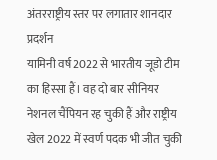अंतरराष्ट्रीय स्तर पर लगातार शानदार प्रदर्शन
यामिनी वर्ष 2022 से भारतीय जूडो टीम का हिस्सा हैं। वह दो बार सीनियर नेशनल चैंपियन रह चुकी हैं और राष्ट्रीय खेल 2022 में स्वर्ण पदक भी जीत चुकी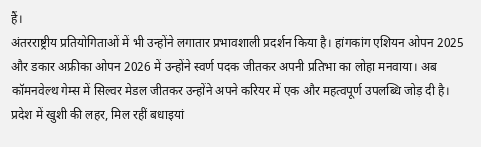हैं।
अंतरराष्ट्रीय प्रतियोगिताओं में भी उन्होंने लगातार प्रभावशाली प्रदर्शन किया है। हांगकांग एशियन ओपन 2025 और डकार अफ्रीका ओपन 2026 में उन्होंने स्वर्ण पदक जीतकर अपनी प्रतिभा का लोहा मनवाया। अब कॉमनवेल्थ गेम्स में सिल्वर मेडल जीतकर उन्होंने अपने करियर में एक और महत्वपूर्ण उपलब्धि जोड़ दी है।
प्रदेश में खुशी की लहर, मिल रहीं बधाइयां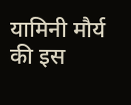यामिनी मौर्य की इस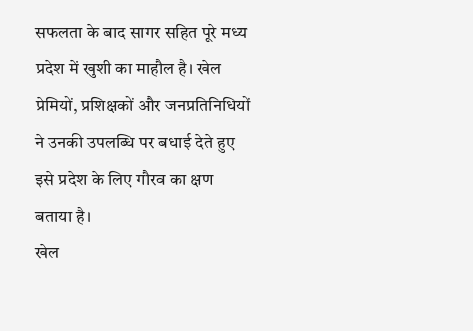सफलता के बाद सागर सहित पूरे मध्य प्रदेश में खुशी का माहौल है। खेल प्रेमियों, प्रशिक्षकों और जनप्रतिनिधियों ने उनकी उपलब्धि पर बधाई देते हुए इसे प्रदेश के लिए गौरव का क्षण बताया है।
खेल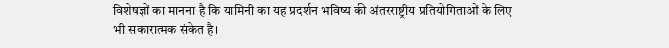विशेषज्ञों का मानना है कि यामिनी का यह प्रदर्शन भविष्य की अंतरराष्ट्रीय प्रतियोगिताओं के लिए भी सकारात्मक संकेत है।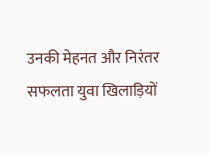उनकी मेहनत और निरंतर सफलता युवा खिलाड़ियों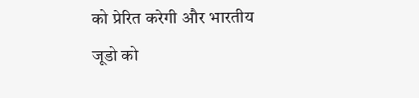को प्रेरित करेगी और भारतीय जूडो को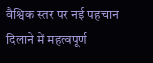वैश्विक स्तर पर नई पहचान दिलाने में महत्वपूर्ण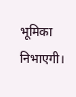भूमिका निभाएगी।